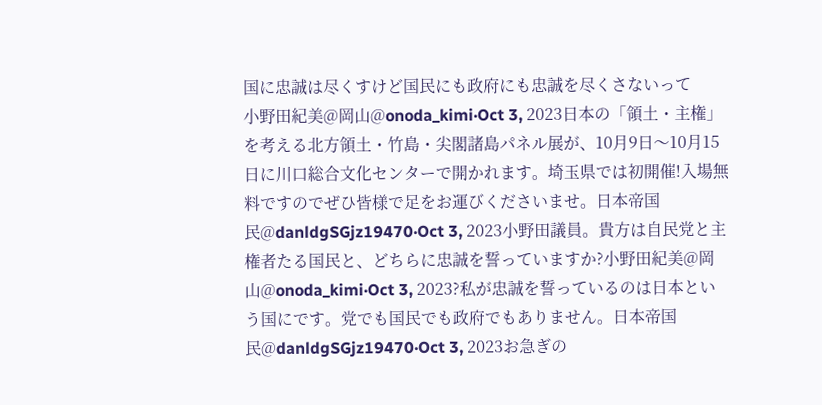国に忠誠は尽くすけど国民にも政府にも忠誠を尽くさないって
小野田紀美@岡山@onoda_kimi·Oct 3, 2023日本の「領土・主権」を考える北方領土・竹島・尖閣諸島パネル展が、10月9日〜10月15日に川口総合文化センターで開かれます。埼玉県では初開催!入場無料ですのでぜひ皆様で足をお運びくださいませ。日本帝国民@danldgSGjz19470·Oct 3, 2023小野田議員。貴方は自民党と主権者たる国民と、どちらに忠誠を誓っていますか?小野田紀美@岡山@onoda_kimi·Oct 3, 2023?私が忠誠を誓っているのは日本という国にです。党でも国民でも政府でもありません。日本帝国民@danldgSGjz19470·Oct 3, 2023お急ぎの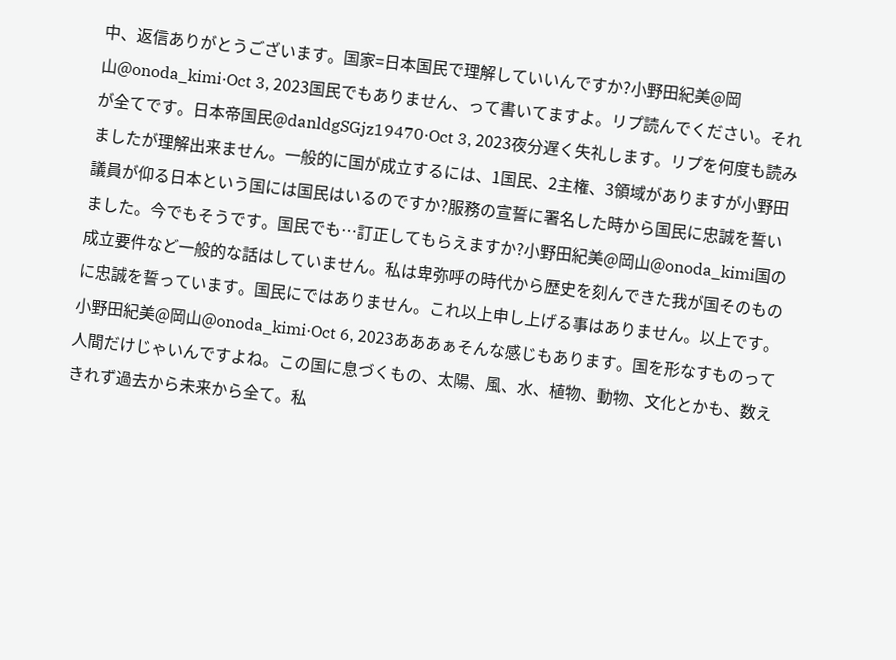中、返信ありがとうございます。国家=日本国民で理解していいんですか?小野田紀美@岡山@onoda_kimi·Oct 3, 2023国民でもありません、って書いてますよ。リプ読んでください。それが全てです。日本帝国民@danldgSGjz19470·Oct 3, 2023夜分遅く失礼します。リプを何度も読みましたが理解出来ません。一般的に国が成立するには、1国民、2主権、3領域がありますが小野田議員が仰る日本という国には国民はいるのですか?服務の宣誓に署名した時から国民に忠誠を誓いました。今でもそうです。国民でも…訂正してもらえますか?小野田紀美@岡山@onoda_kimi国の成立要件など一般的な話はしていません。私は卑弥呼の時代から歴史を刻んできた我が国そのものに忠誠を誓っています。国民にではありません。これ以上申し上げる事はありません。以上です。小野田紀美@岡山@onoda_kimi·Oct 6, 2023あああぁそんな感じもあります。国を形なすものって人間だけじゃいんですよね。この国に息づくもの、太陽、風、水、植物、動物、文化とかも、数えきれず過去から未来から全て。私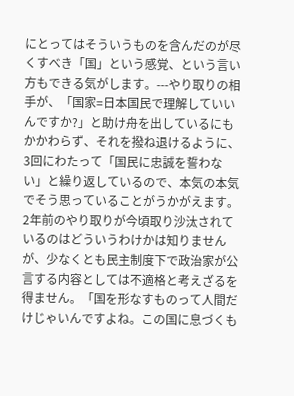にとってはそういうものを含んだのが尽くすべき「国」という感覚、という言い方もできる気がします。---やり取りの相手が、「国家=日本国民で理解していいんですか?」と助け舟を出しているにもかかわらず、それを撥ね退けるように、3回にわたって「国民に忠誠を誓わない」と繰り返しているので、本気の本気でそう思っていることがうかがえます。2年前のやり取りが今頃取り沙汰されているのはどういうわけかは知りませんが、少なくとも民主制度下で政治家が公言する内容としては不適格と考えざるを得ません。「国を形なすものって人間だけじゃいんですよね。この国に息づくも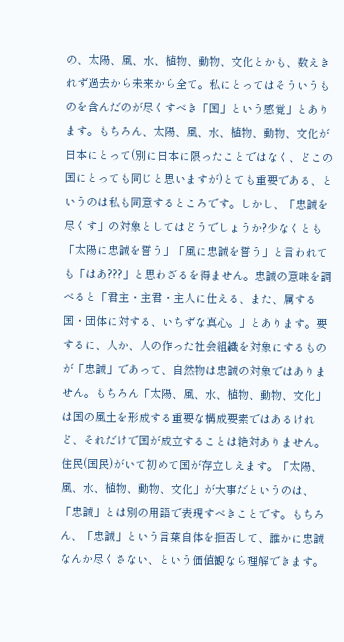の、太陽、風、水、植物、動物、文化とかも、数えきれず過去から未来から全て。私にとってはそういうものを含んだのが尽くすべき「国」という感覚」とあります。もちろん、太陽、風、水、植物、動物、文化が日本にとって(別に日本に限ったことではなく、どこの国にとっても同じと思いますが)とても重要である、というのは私も同意するところです。しかし、「忠誠を尽くす」の対象としてはどうでしょうか?少なくとも「太陽に忠誠を誓う」「風に忠誠を誓う」と言われても「はあ???」と思わざるを得ません。忠誠の意味を調べると「君主・主君・主人に仕える、また、属する国・団体に対する、いちずな真心。」とあります。要するに、人か、人の作った社会組織を対象にするものが「忠誠」であって、自然物は忠誠の対象ではありません。もちろん「太陽、風、水、植物、動物、文化」は国の風土を形成する重要な構成要素ではあるけれど、それだけで国が成立することは絶対ありません。住民(国民)がいて初めて国が存立しえます。「太陽、風、水、植物、動物、文化」が大事だというのは、「忠誠」とは別の用語で表現すべきことです。もちろん、「忠誠」という言葉自体を拒否して、誰かに忠誠なんか尽くさない、という価値観なら理解できます。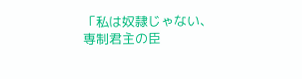「私は奴隷じゃない、専制君主の臣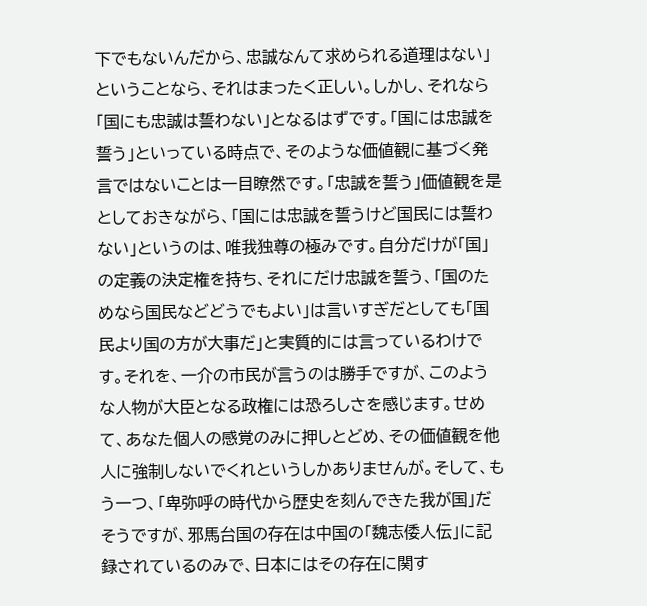下でもないんだから、忠誠なんて求められる道理はない」ということなら、それはまったく正しい。しかし、それなら「国にも忠誠は誓わない」となるはずです。「国には忠誠を誓う」といっている時点で、そのような価値観に基づく発言ではないことは一目瞭然です。「忠誠を誓う」価値観を是としておきながら、「国には忠誠を誓うけど国民には誓わない」というのは、唯我独尊の極みです。自分だけが「国」の定義の決定権を持ち、それにだけ忠誠を誓う、「国のためなら国民などどうでもよい」は言いすぎだとしても「国民より国の方が大事だ」と実質的には言っているわけです。それを、一介の市民が言うのは勝手ですが、このような人物が大臣となる政権には恐ろしさを感じます。せめて、あなた個人の感覚のみに押しとどめ、その価値観を他人に強制しないでくれというしかありませんが。そして、もう一つ、「卑弥呼の時代から歴史を刻んできた我が国」だそうですが、邪馬台国の存在は中国の「魏志倭人伝」に記録されているのみで、日本にはその存在に関す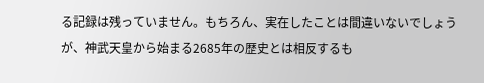る記録は残っていません。もちろん、実在したことは間違いないでしょうが、神武天皇から始まる2685年の歴史とは相反するも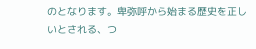のとなります。卑弥呼から始まる歴史を正しいとされる、つ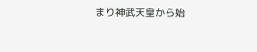まり神武天皇から始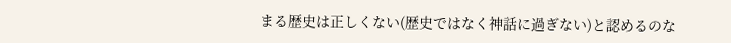まる歴史は正しくない(歴史ではなく神話に過ぎない)と認めるのな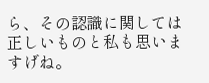ら、その認識に関しては正しいものと私も思いますげね。